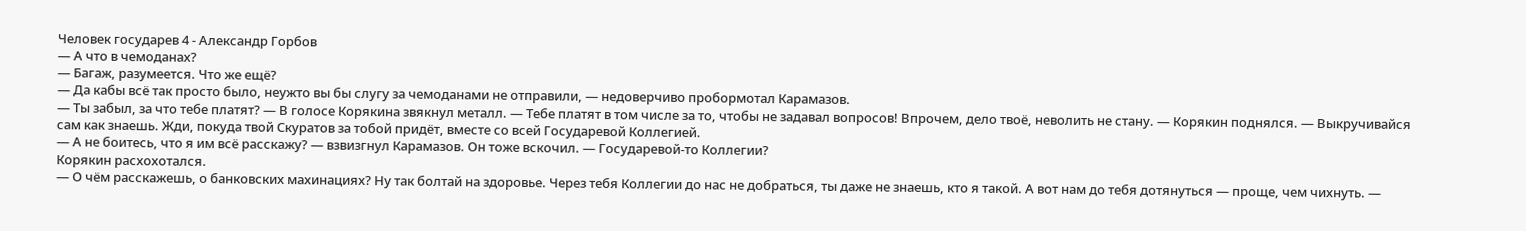Человек государев 4 - Александр Горбов
— А что в чемоданах?
— Багаж, разумеется. Что же ещё?
— Да кабы всё так просто было, неужто вы бы слугу за чемоданами не отправили, — недоверчиво пробормотал Карамазов.
— Ты забыл, за что тебе платят? — В голосе Корякина звякнул металл. — Тебе платят в том числе за то, чтобы не задавал вопросов! Впрочем, дело твоё, неволить не стану. — Корякин поднялся. — Выкручивайся сам как знаешь. Жди, покуда твой Скуратов за тобой придёт, вместе со всей Государевой Коллегией.
— А не боитесь, что я им всё расскажу? — взвизгнул Карамазов. Он тоже вскочил. — Государевой-то Коллегии?
Корякин расхохотался.
— О чём расскажешь, о банковских махинациях? Ну так болтай на здоровье. Через тебя Коллегии до нас не добраться, ты даже не знаешь, кто я такой. А вот нам до тебя дотянуться — проще, чем чихнуть. —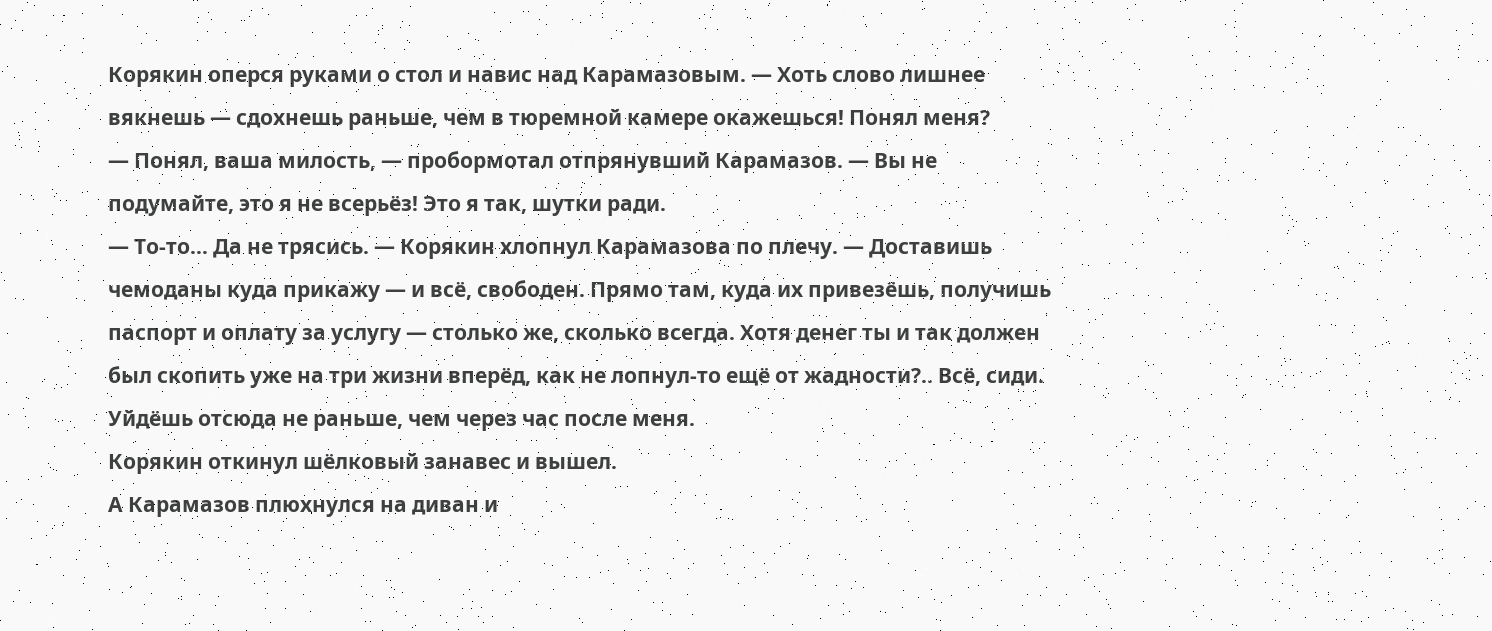Корякин оперся руками о стол и навис над Карамазовым. — Хоть слово лишнее вякнешь — сдохнешь раньше, чем в тюремной камере окажешься! Понял меня?
— Понял, ваша милость, — пробормотал отпрянувший Карамазов. — Вы не подумайте, это я не всерьёз! Это я так, шутки ради.
— То-то… Да не трясись. — Корякин хлопнул Карамазова по плечу. — Доставишь чемоданы куда прикажу — и всё, свободен. Прямо там, куда их привезёшь, получишь паспорт и оплату за услугу — столько же, сколько всегда. Хотя денег ты и так должен был скопить уже на три жизни вперёд, как не лопнул-то ещё от жадности?.. Всё, сиди. Уйдёшь отсюда не раньше, чем через час после меня.
Корякин откинул шёлковый занавес и вышел.
А Карамазов плюхнулся на диван и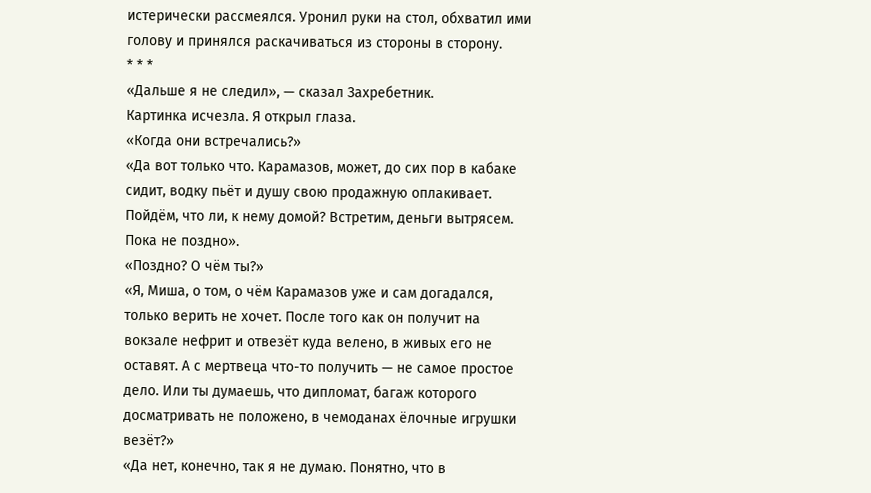истерически рассмеялся. Уронил руки на стол, обхватил ими голову и принялся раскачиваться из стороны в сторону.
* * *
«Дальше я не следил», — сказал Захребетник.
Картинка исчезла. Я открыл глаза.
«Когда они встречались?»
«Да вот только что. Карамазов, может, до сих пор в кабаке сидит, водку пьёт и душу свою продажную оплакивает. Пойдём, что ли, к нему домой? Встретим, деньги вытрясем. Пока не поздно».
«Поздно? О чём ты?»
«Я, Миша, о том, о чём Карамазов уже и сам догадался, только верить не хочет. После того как он получит на вокзале нефрит и отвезёт куда велено, в живых его не оставят. А с мертвеца что-то получить — не самое простое дело. Или ты думаешь, что дипломат, багаж которого досматривать не положено, в чемоданах ёлочные игрушки везёт?»
«Да нет, конечно, так я не думаю. Понятно, что в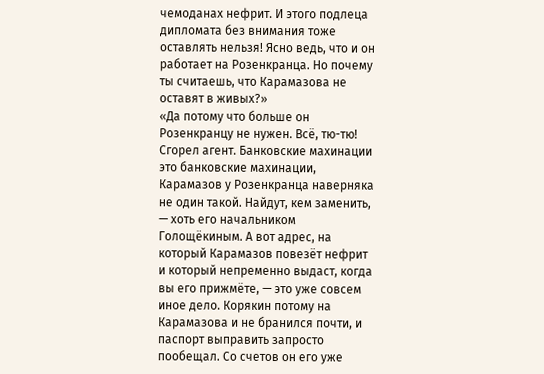чемоданах нефрит. И этого подлеца дипломата без внимания тоже оставлять нельзя! Ясно ведь, что и он работает на Розенкранца. Но почему ты считаешь, что Карамазова не оставят в живых?»
«Да потому что больше он Розенкранцу не нужен. Всё, тю-тю! Сгорел агент. Банковские махинации это банковские махинации, Карамазов у Розенкранца наверняка не один такой. Найдут, кем заменить, — хоть его начальником Голощёкиным. А вот адрес, на который Карамазов повезёт нефрит и который непременно выдаст, когда вы его прижмёте, — это уже совсем иное дело. Корякин потому на Карамазова и не бранился почти, и паспорт выправить запросто пообещал. Со счетов он его уже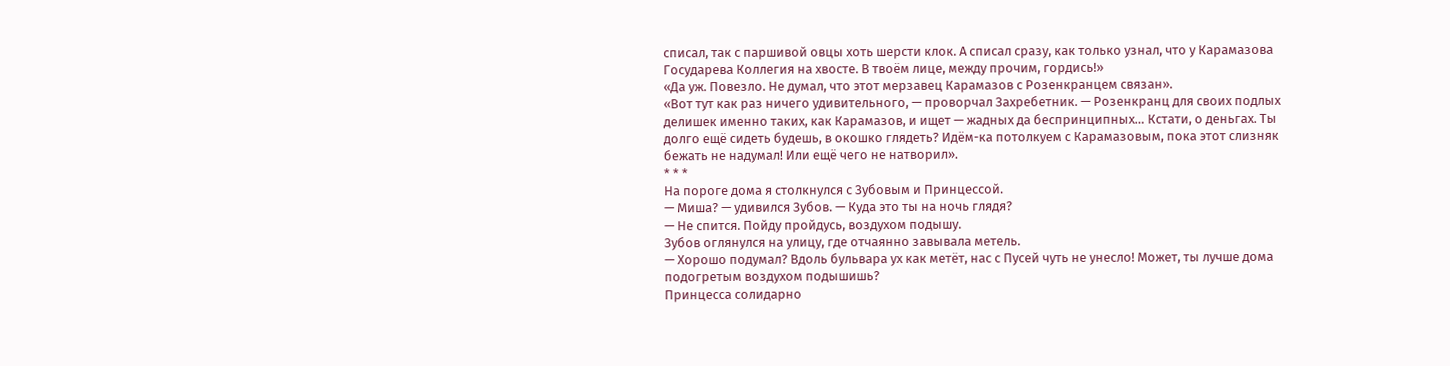списал, так с паршивой овцы хоть шерсти клок. А списал сразу, как только узнал, что у Карамазова Государева Коллегия на хвосте. В твоём лице, между прочим, гордись!»
«Да уж. Повезло. Не думал, что этот мерзавец Карамазов с Розенкранцем связан».
«Вот тут как раз ничего удивительного, — проворчал Захребетник. — Розенкранц для своих подлых делишек именно таких, как Карамазов, и ищет — жадных да беспринципных… Кстати, о деньгах. Ты долго ещё сидеть будешь, в окошко глядеть? Идём-ка потолкуем с Карамазовым, пока этот слизняк бежать не надумал! Или ещё чего не натворил».
* * *
На пороге дома я столкнулся с Зубовым и Принцессой.
— Миша? — удивился Зубов. — Куда это ты на ночь глядя?
— Не спится. Пойду пройдусь, воздухом подышу.
Зубов оглянулся на улицу, где отчаянно завывала метель.
— Хорошо подумал? Вдоль бульвара ух как метёт, нас с Пусей чуть не унесло! Может, ты лучше дома подогретым воздухом подышишь?
Принцесса солидарно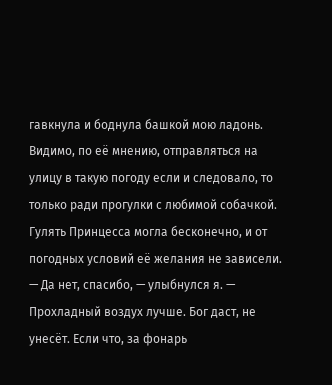гавкнула и боднула башкой мою ладонь. Видимо, по её мнению, отправляться на улицу в такую погоду если и следовало, то только ради прогулки с любимой собачкой. Гулять Принцесса могла бесконечно, и от погодных условий её желания не зависели.
— Да нет, спасибо, — улыбнулся я. — Прохладный воздух лучше. Бог даст, не унесёт. Если что, за фонарь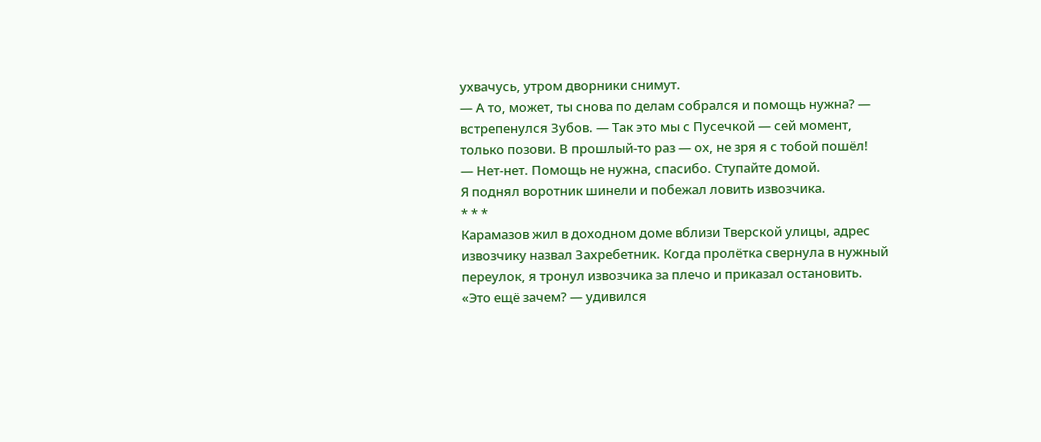ухвачусь, утром дворники снимут.
— А то, может, ты снова по делам собрался и помощь нужна? — встрепенулся Зубов. — Так это мы с Пусечкой — сей момент, только позови. В прошлый-то раз — ох, не зря я с тобой пошёл!
— Нет-нет. Помощь не нужна, спасибо. Ступайте домой.
Я поднял воротник шинели и побежал ловить извозчика.
* * *
Карамазов жил в доходном доме вблизи Тверской улицы, адрес извозчику назвал Захребетник. Когда пролётка свернула в нужный переулок, я тронул извозчика за плечо и приказал остановить.
«Это ещё зачем? — удивился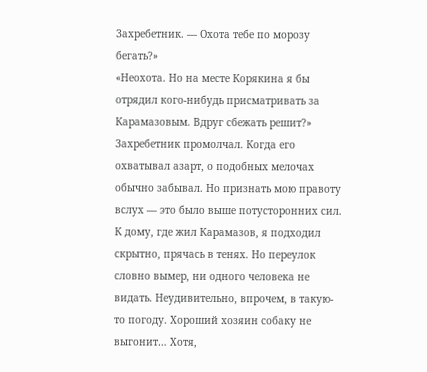Захребетник. — Охота тебе по морозу бегать?»
«Неохота. Но на месте Корякина я бы отрядил кого-нибудь присматривать за Карамазовым. Вдруг сбежать решит?»
Захребетник промолчал. Когда его охватывал азарт, о подобных мелочах обычно забывал. Но признать мою правоту вслух — это было выше потусторонних сил.
К дому, где жил Карамазов, я подходил скрытно, прячась в тенях. Но переулок словно вымер, ни одного человека не видать. Неудивительно, впрочем, в такую-то погоду. Хороший хозяин собаку не выгонит… Хотя,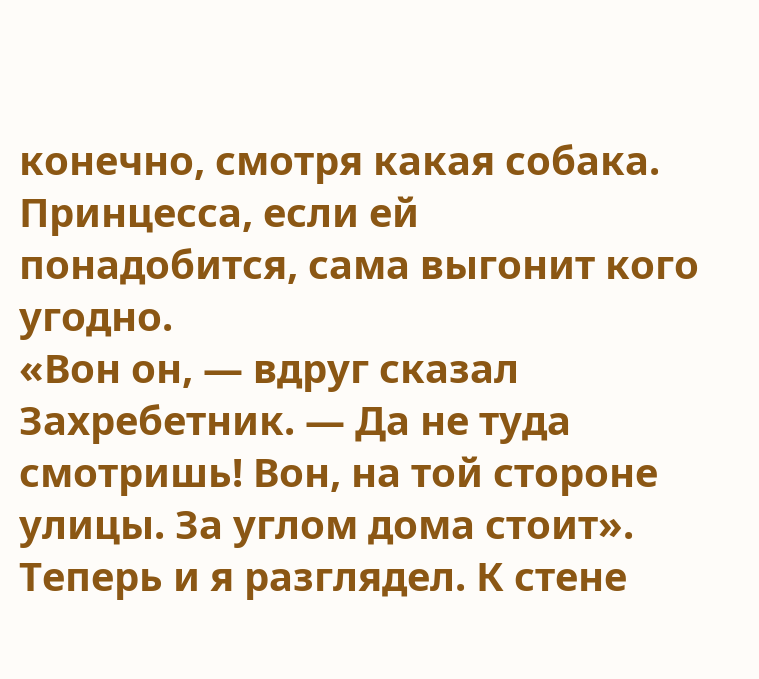конечно, смотря какая собака. Принцесса, если ей понадобится, сама выгонит кого угодно.
«Вон он, — вдруг сказал Захребетник. — Да не туда смотришь! Вон, на той стороне улицы. За углом дома стоит».
Теперь и я разглядел. К стене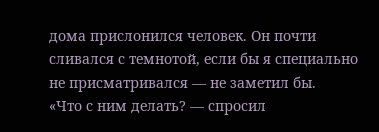дома прислонился человек. Он почти сливался с темнотой, если бы я специально не присматривался — не заметил бы.
«Что с ним делать? — спросил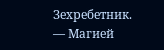Зехребетник. — Магией